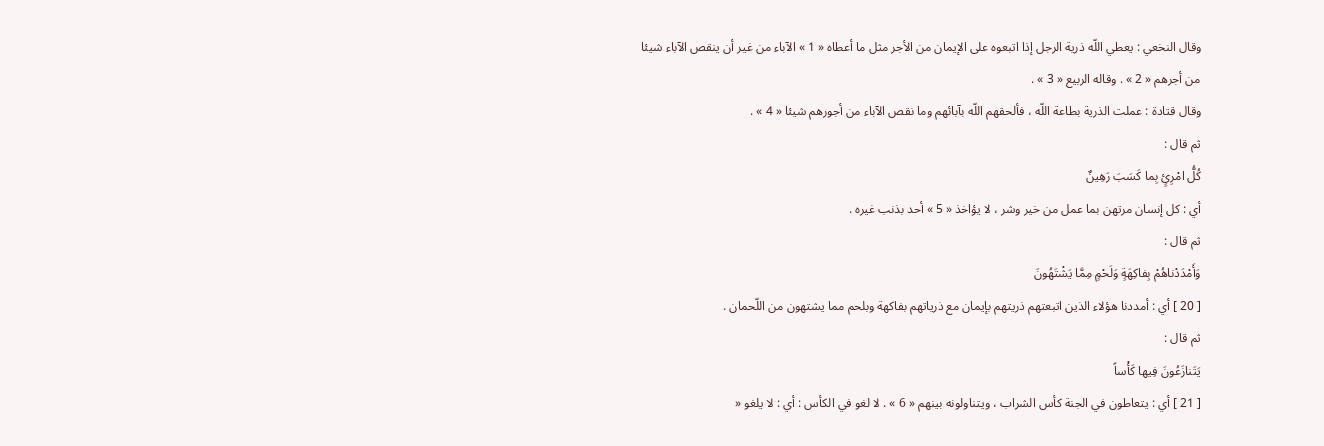وقال النخعي : يعطي اللّه ذرية الرجل إذا اتبعوه على الإيمان من الأجر مثل ما أعطاه « 1 » الآباء من غير أن ينقص الآباء شيئا من أجرهم « 2 » . وقاله الربيع « 3 » .
وقال قتادة : عملت الذرية بطاعة اللّه ، فألحقهم اللّه بآبائهم وما نقص الآباء من أجورهم شيئا « 4 » .
ثم قال :
كُلُّ امْرِئٍ بِما كَسَبَ رَهِينٌ
أي : كل إنسان مرتهن بما عمل من خير وشر ، لا يؤاخذ « 5 » أحد بذنب غيره .
ثم قال :
وَأَمْدَدْناهُمْ بِفاكِهَةٍ وَلَحْمٍ مِمَّا يَشْتَهُونَ
[ 20 ] أي : أمددنا هؤلاء الذين اتبعتهم ذريتهم بإيمان مع ذرياتهم بفاكهة وبلحم مما يشتهون من اللّحمان .
ثم قال :
يَتَنازَعُونَ فِيها كَأْساً
[ 21 ] أي : يتعاطون في الجنة كأس الشراب ، ويتناولونه بينهم « 6 » . لا لغو في الكأس : أي : لا يلغو «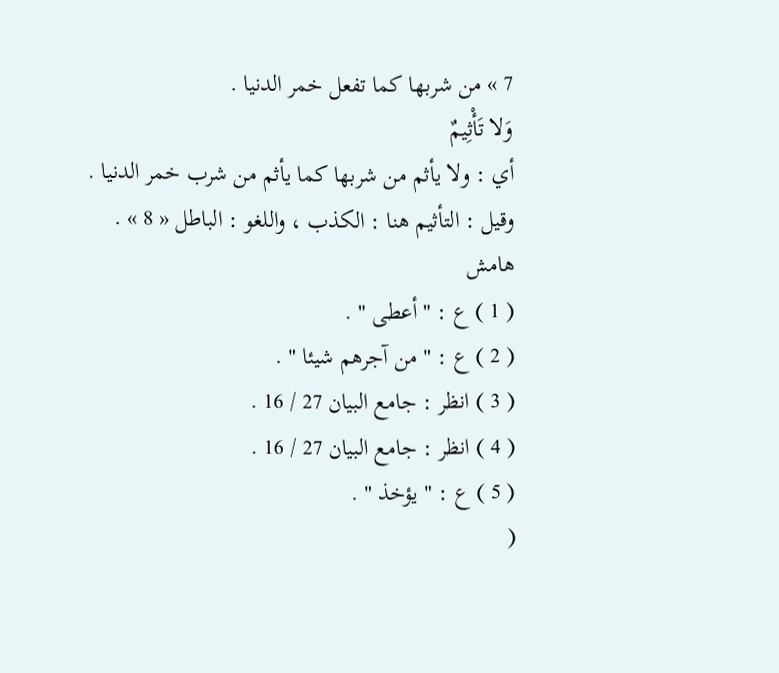7 » من شربها كما تفعل خمر الدنيا .
وَلا تَأْثِيمٌ
أي : ولا يأثم من شربها كما يأثم من شرب خمر الدنيا .
وقيل : التأثيم هنا : الكذب ، واللغو : الباطل « 8 » .
هامش
( 1 ) ع : " أعطى " .
( 2 ) ع : " من آجرهم شيئا " .
( 3 ) انظر : جامع البيان 27 / 16 .
( 4 ) انظر : جامع البيان 27 / 16 .
( 5 ) ع : " يؤخذ " .
(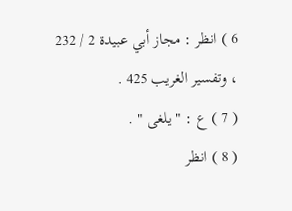6 ) انظر : مجاز أبي عبيدة 2 / 232 ، وتفسير الغريب 425 .
( 7 ) ع : " يلغى " .
( 8 ) انظر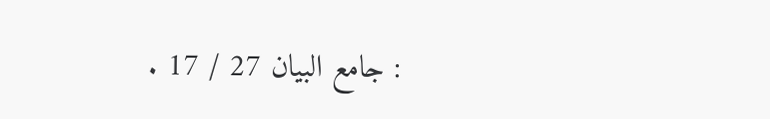: جامع البيان 27 / 17 .